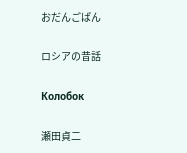おだんごぱん

ロシアの昔話

Колобок

瀬田貞二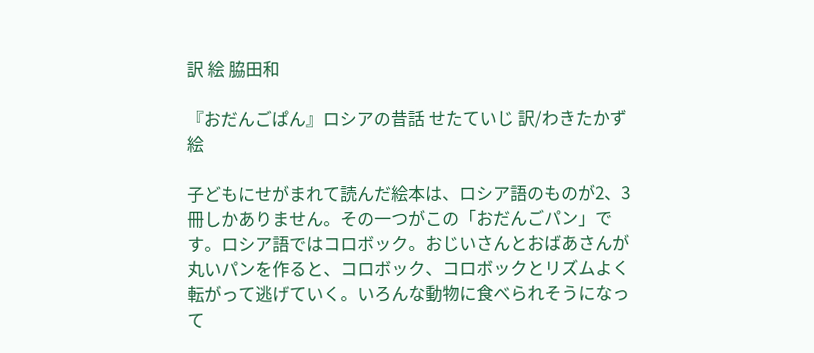訳 絵 脇田和

『おだんごぱん』ロシアの昔話 せたていじ 訳/わきたかず 絵

子どもにせがまれて読んだ絵本は、ロシア語のものが2、3冊しかありません。その一つがこの「おだんごパン」です。ロシア語ではコロボック。おじいさんとおばあさんが丸いパンを作ると、コロボック、コロボックとリズムよく転がって逃げていく。いろんな動物に食べられそうになって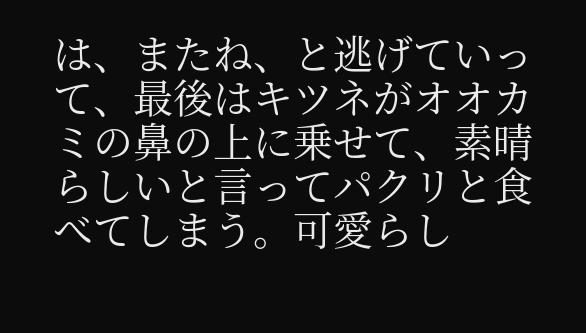は、またね、と逃げていって、最後はキツネがオオカミの鼻の上に乗せて、素晴らしいと言ってパクリと食べてしまう。可愛らし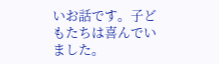いお話です。子どもたちは喜んでいました。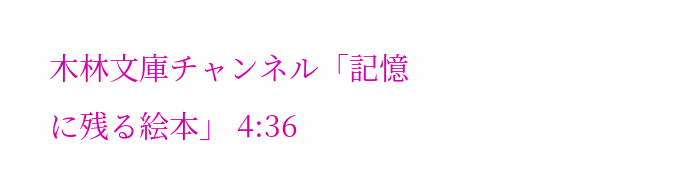木林文庫チャンネル「記憶に残る絵本」 4:36